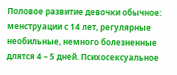Половое развитие девочки обычное: менструации с 14 лет, регулярные необильные, немного болезненные длятся 4 – 5 дней. Психосексуальное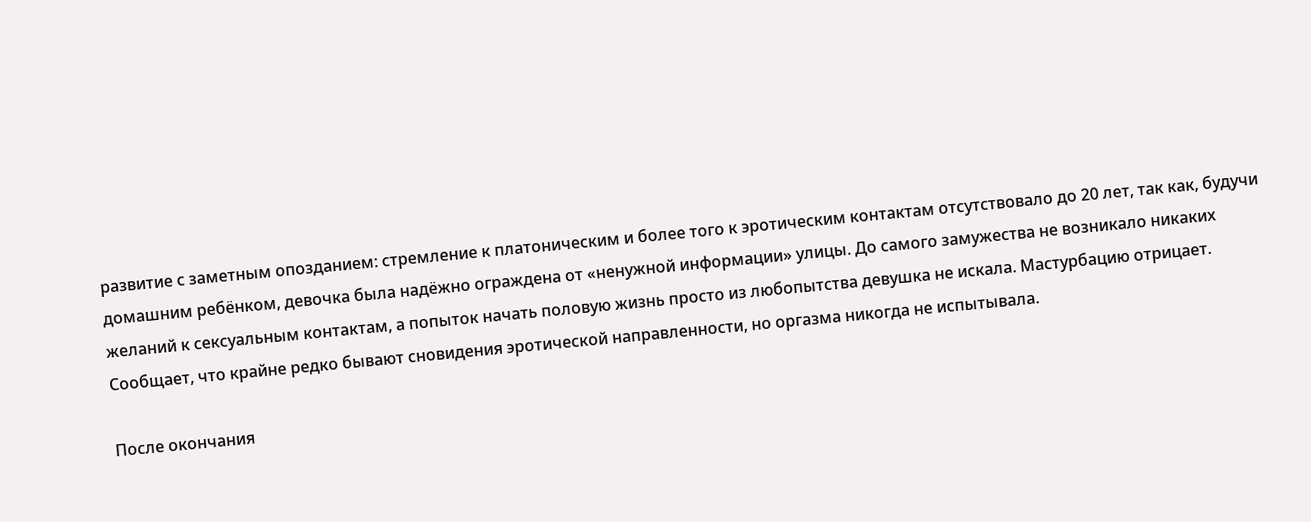развитие с заметным опозданием: стремление к платоническим и более того к эротическим контактам отсутствовало до 20 лет, так как, будучи домашним ребёнком, девочка была надёжно ограждена от «ненужной информации» улицы. До самого замужества не возникало никаких желаний к сексуальным контактам, а попыток начать половую жизнь просто из любопытства девушка не искала. Мастурбацию отрицает. Сообщает, что крайне редко бывают сновидения эротической направленности, но оргазма никогда не испытывала.

После окончания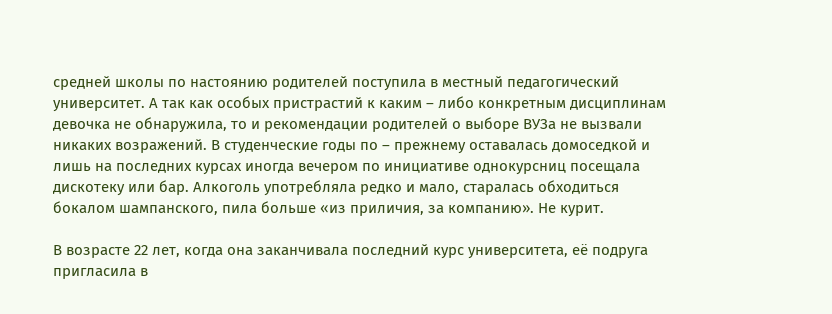средней школы по настоянию родителей поступила в местный педагогический университет. А так как особых пристрастий к каким – либо конкретным дисциплинам девочка не обнаружила, то и рекомендации родителей о выборе ВУЗа не вызвали никаких возражений. В студенческие годы по – прежнему оставалась домоседкой и лишь на последних курсах иногда вечером по инициативе однокурсниц посещала дискотеку или бар. Алкоголь употребляла редко и мало, старалась обходиться бокалом шампанского, пила больше «из приличия, за компанию». Не курит.

В возрасте 22 лет, когда она заканчивала последний курс университета, её подруга пригласила в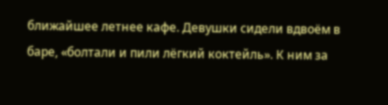ближайшее летнее кафе. Девушки сидели вдвоём в баре, «болтали и пили лёгкий коктейль». К ним за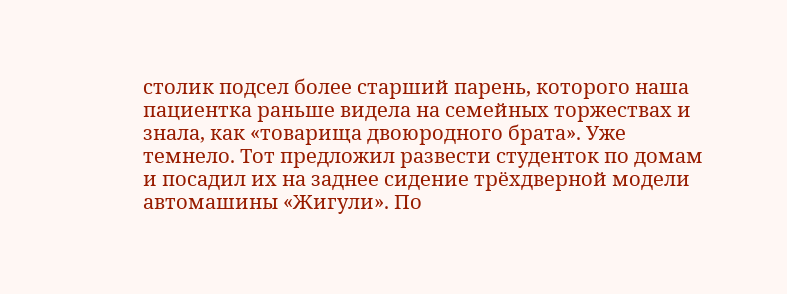столик подсел более старший парень, которого наша пациентка раньше видела на семейных торжествах и знала, как «товарища двоюродного брата». Уже темнело. Тот предложил развести студенток по домам и посадил их на заднее сидение трёхдверной модели автомашины «Жигули». По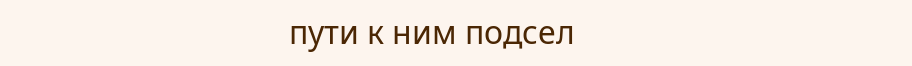пути к ним подсел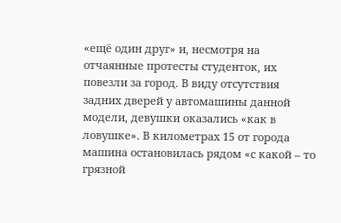«ещё один друг» и, несмотря на отчаянные протесты студенток, их повезли за город. В виду отсутствия задних дверей у автомашины данной модели, девушки оказались «как в ловушке». В километрах 15 от города машина остановилась рядом «с какой – то грязной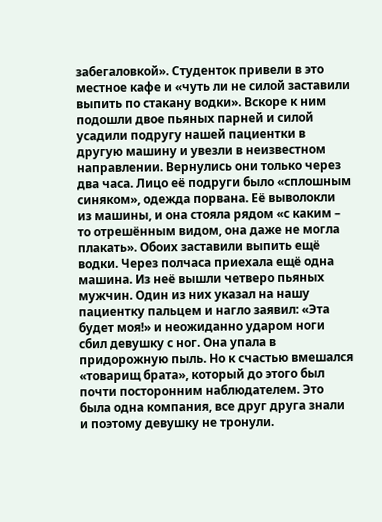забегаловкой». Студенток привели в это местное кафе и «чуть ли не силой заставили выпить по стакану водки». Вскоре к ним подошли двое пьяных парней и силой усадили подругу нашей пациентки в другую машину и увезли в неизвестном направлении. Вернулись они только через два часа. Лицо её подруги было «сплошным синяком», одежда порвана. Её выволокли из машины, и она стояла рядом «с каким – то отрешённым видом, она даже не могла плакать». Обоих заставили выпить ещё водки. Через полчаса приехала ещё одна машина. Из неё вышли четверо пьяных мужчин. Один из них указал на нашу пациентку пальцем и нагло заявил: «Эта будет моя!» и неожиданно ударом ноги сбил девушку с ног. Она упала в придорожную пыль. Но к счастью вмешался «товарищ брата», который до этого был почти посторонним наблюдателем. Это была одна компания, все друг друга знали и поэтому девушку не тронули.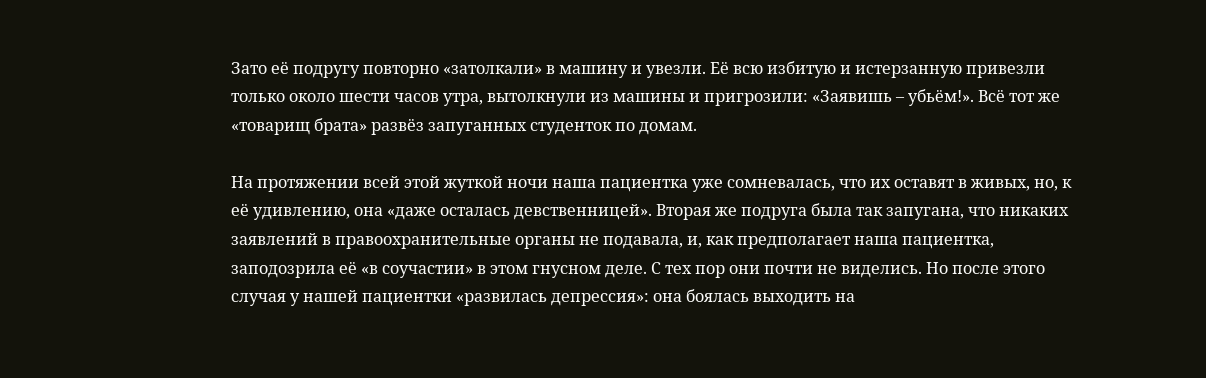Зато её подругу повторно «затолкали» в машину и увезли. Её всю избитую и истерзанную привезли только около шести часов утра, вытолкнули из машины и пригрозили: «Заявишь – убьём!». Всё тот же «товарищ брата» развёз запуганных студенток по домам.

На протяжении всей этой жуткой ночи наша пациентка уже сомневалась, что их оставят в живых, но, к её удивлению, она «даже осталась девственницей». Вторая же подруга была так запугана, что никаких заявлений в правоохранительные органы не подавала, и, как предполагает наша пациентка, заподозрила её «в соучастии» в этом гнусном деле. С тех пор они почти не виделись. Но после этого случая у нашей пациентки «развилась депрессия»: она боялась выходить на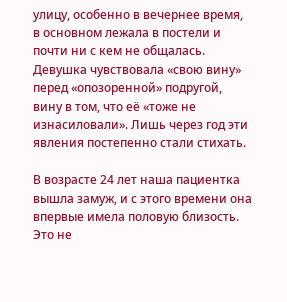улицу, особенно в вечернее время, в основном лежала в постели и почти ни с кем не общалась. Девушка чувствовала «свою вину» перед «опозоренной» подругой, вину в том, что её «тоже не изнасиловали». Лишь через год эти явления постепенно стали стихать.

В возрасте 24 лет наша пациентка вышла замуж, и с этого времени она впервые имела половую близость. Это не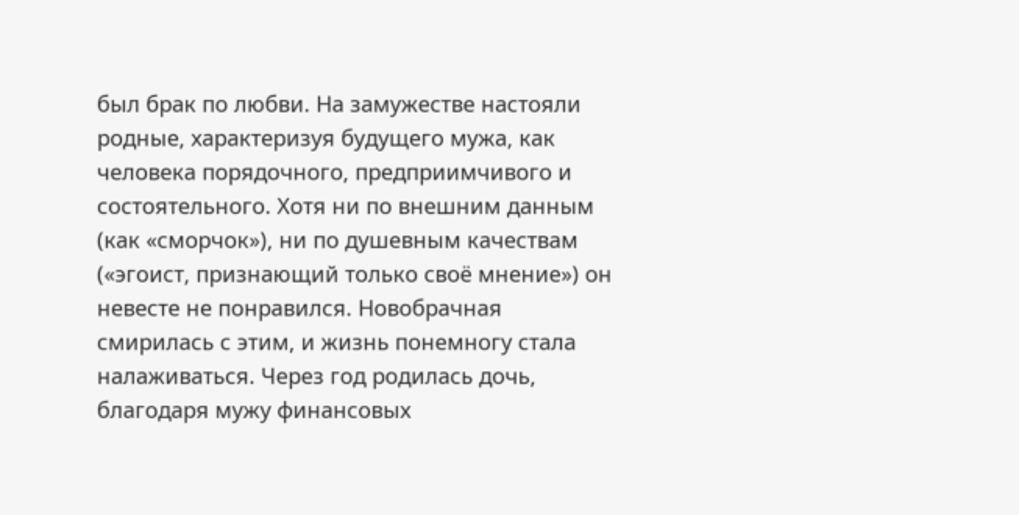был брак по любви. На замужестве настояли родные, характеризуя будущего мужа, как человека порядочного, предприимчивого и состоятельного. Хотя ни по внешним данным (как «сморчок»), ни по душевным качествам («эгоист, признающий только своё мнение») он невесте не понравился. Новобрачная смирилась с этим, и жизнь понемногу стала налаживаться. Через год родилась дочь, благодаря мужу финансовых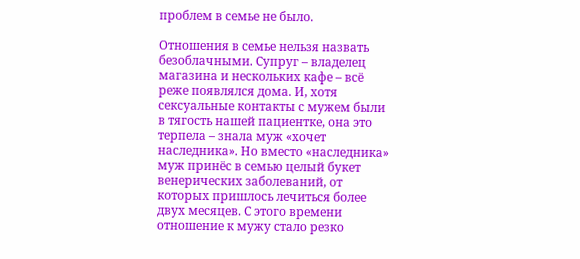проблем в семье не было.

Отношения в семье нельзя назвать безоблачными. Супруг – владелец магазина и нескольких кафе – всё реже появлялся дома. И, хотя сексуальные контакты с мужем были в тягость нашей пациентке, она это терпела – знала муж «хочет наследника». Но вместо «наследника» муж принёс в семью целый букет венерических заболеваний, от которых пришлось лечиться более двух месяцев. С этого времени отношение к мужу стало резко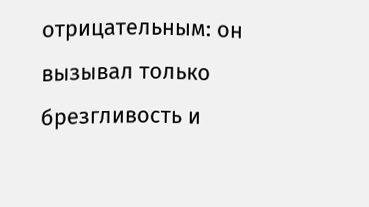отрицательным: он вызывал только брезгливость и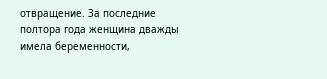отвращение. За последние полтора года женщина дважды имела беременности,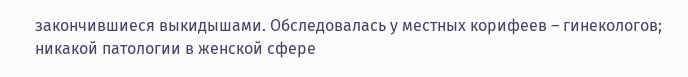закончившиеся выкидышами. Обследовалась у местных корифеев – гинекологов; никакой патологии в женской сфере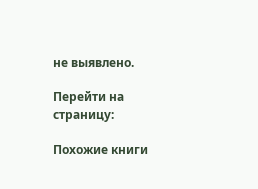не выявлено.

Перейти на страницу:

Похожие книги